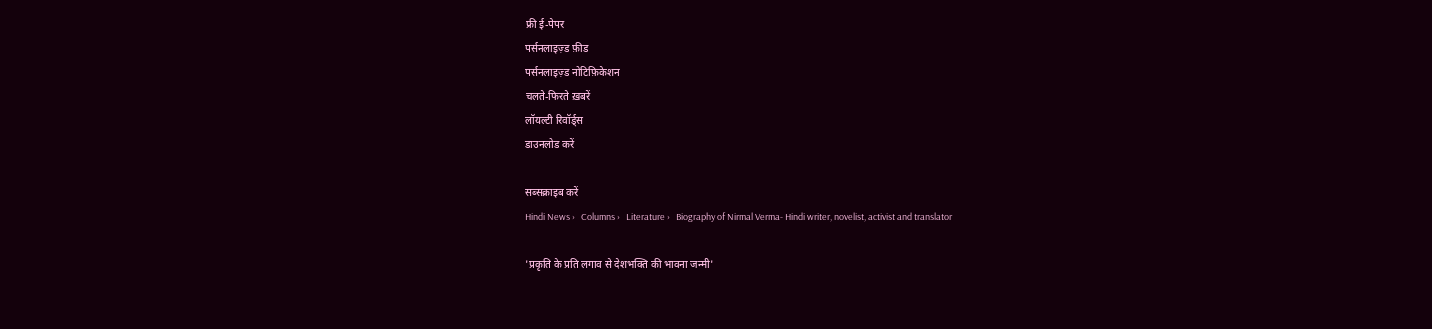फ्री ई-पेपर
पर्सनलाइज़्ड फ़ीड
पर्सनलाइज़्ड नोटिफ़िकेशन
चलते-फिरते ख़बरें
लॉयल्टी रिवॉर्ड्स
डाउनलोड करें

सब्सक्राइब करें
Hindi News ›   Columns ›   Literature ›   Biography of Nirmal Verma- Hindi writer, novelist, activist and translator

'प्रकृति के प्रति लगाव से देशभक्ति की भावना जन्मी'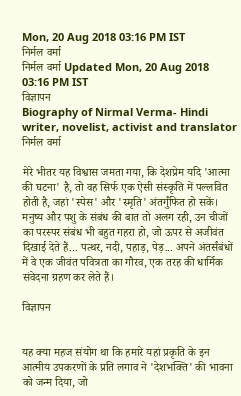Mon, 20 Aug 2018 03:16 PM IST
निर्मल वर्मा
निर्मल वर्मा Updated Mon, 20 Aug 2018 03:16 PM IST
विज्ञापन
Biography of Nirmal Verma- Hindi writer, novelist, activist and translator
निर्मल वर्मा

मेरे भीतर यह विश्वास जमता गया, कि देशप्रेम यदि 'आत्मा की घटना' है, तो वह सिर्फ एक ऐसी संस्कृति में पल्लवित होती है, जहां 'स्पेस' और 'स्मृति' अंतर्गुंफित हो सकें। मनुष्य और पशु के संबंध की बात तो अलग रही, उन चीजों का परस्पर संबंध भी बहुत गहरा हो, जो ऊपर से अजीवंत दिखाई देते हैं... पत्थर, नदी, पहाड़, पेड़... अपने अंतर्संबंधों में वे एक जीवंत पवित्रता का गौरव, एक तरह की धार्मिक संवेदना ग्रहण कर लेते हैं।

विज्ञापन


यह क्या महज संयोग था कि हमारे यहां प्रकृति के इन आत्मीय उपकरणों के प्रति लगाव ने 'देशभक्ति' की भावना को जन्म दिया, जो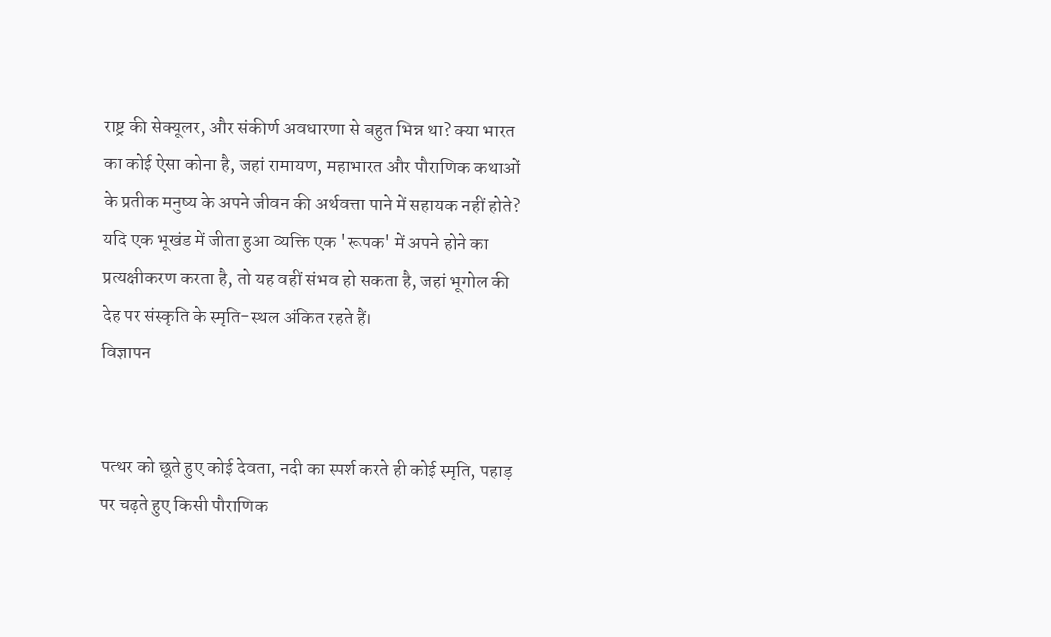राष्ट्र की सेक्यूलर, और संकीर्ण अवधारणा से बहुत भिन्न था? क्या भारत का कोई ऐसा कोना है, जहां रामायण, महाभारत और पौराणिक कथाओं के प्रतीक मनुष्य के अपने जीवन की अर्थवत्ता पाने में सहायक नहीं होते? यदि एक भूखंड में जीता हुआ व्यक्ति एक 'रूपक' में अपने होने का प्रत्यक्षीकरण करता है, तो यह वहीं संभव हो सकता है, जहां भूगोल की देह पर संस्कृति के स्मृति-स्थल अंकित रहते हैं।
विज्ञापन


पत्थर को छूते हुए कोई देवता, नदी का स्पर्श करते ही कोई स्मृति, पहाड़ पर चढ़ते हुए किसी पौराणिक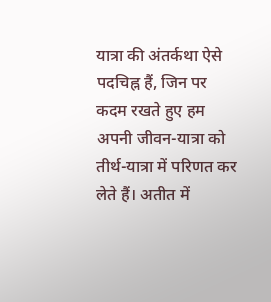यात्रा की अंतर्कथा ऐसे पदचिह्न हैं, जिन पर कदम रखते हुए हम अपनी जीवन-यात्रा को तीर्थ-यात्रा में परिणत कर लेते हैं। अतीत में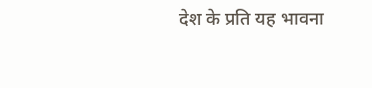देश के प्रति यह भावना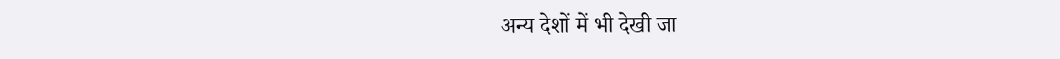अन्य देशों में भी देखी जा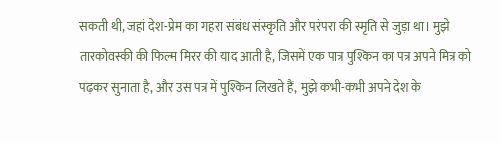सकती थी, जहां देश-प्रेम का गहरा संबंध संस्कृति और परंपरा की स्मृति से जुड़ा था। मुझे तारकोवस्की की फिल्म मिरर की याद आती है, जिसमें एक पात्र पुश्किन का पत्र अपने मित्र को पढ़कर सुनाता है, और उस पत्र में पुश्किन लिखते हैं, मुझे कभी-कभी अपने देश के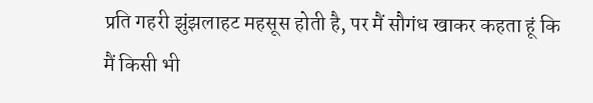प्रति गहरी झुंझलाहट महसूस होती है, पर मैं सौगंध खाकर कहता हूं कि मैं किसी भी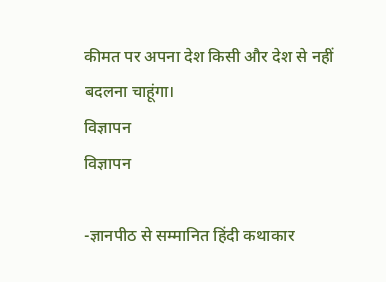कीमत पर अपना देश किसी और देश से नहीं बदलना चाहूंगा।
विज्ञापन
विज्ञापन

-ज्ञानपीठ से सम्मानित हिंदी कथाकार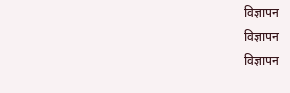विज्ञापन
विज्ञापन
विज्ञापन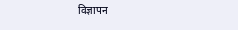विज्ञापन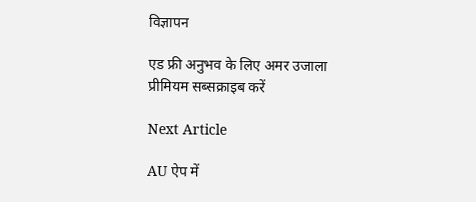विज्ञापन

एड फ्री अनुभव के लिए अमर उजाला प्रीमियम सब्सक्राइब करें

Next Article

AU ऐप में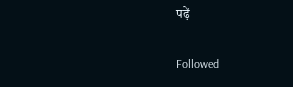पढ़ें

Followed